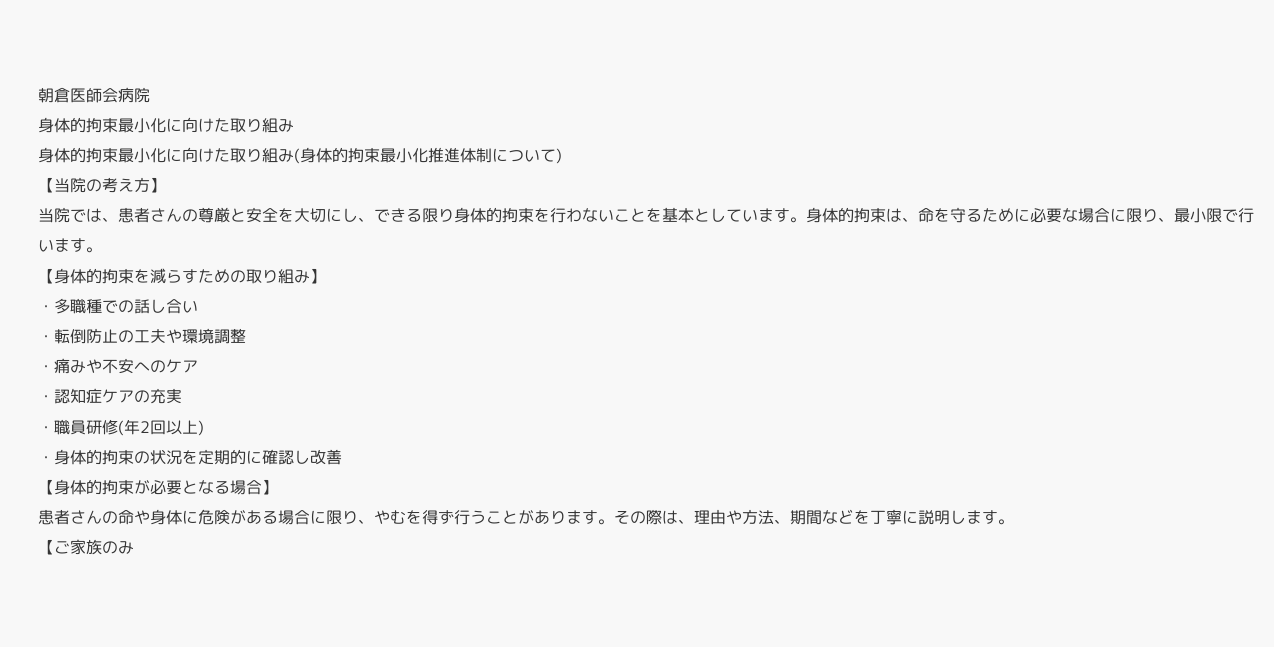朝倉医師会病院
身体的拘束最小化に向けた取り組み
身体的拘束最小化に向けた取り組み(身体的拘束最小化推進体制について)
【当院の考え方】
当院では、患者さんの尊厳と安全を大切にし、できる限り身体的拘束を行わないことを基本としています。身体的拘束は、命を守るために必要な場合に限り、最小限で行います。
【身体的拘束を減らすための取り組み】
・多職種での話し合い
・転倒防止の工夫や環境調整
・痛みや不安へのケア
・認知症ケアの充実
・職員研修(年2回以上)
・身体的拘束の状況を定期的に確認し改善
【身体的拘束が必要となる場合】
患者さんの命や身体に危険がある場合に限り、やむを得ず行うことがあります。その際は、理由や方法、期間などを丁寧に説明します。
【ご家族のみ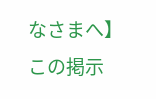なさまへ】
この掲示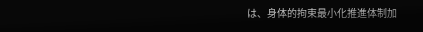は、身体的拘束最小化推進体制加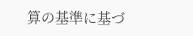算の基準に基づ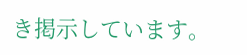き掲示しています。